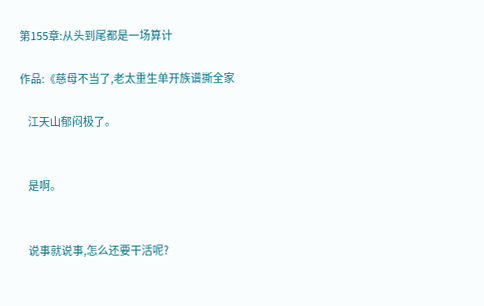第155章:从头到尾都是一场算计

作品:《慈母不当了,老太重生单开族谱撕全家

    江天山郁闷极了。


    是啊。


    说事就说事,怎么还要干活呢?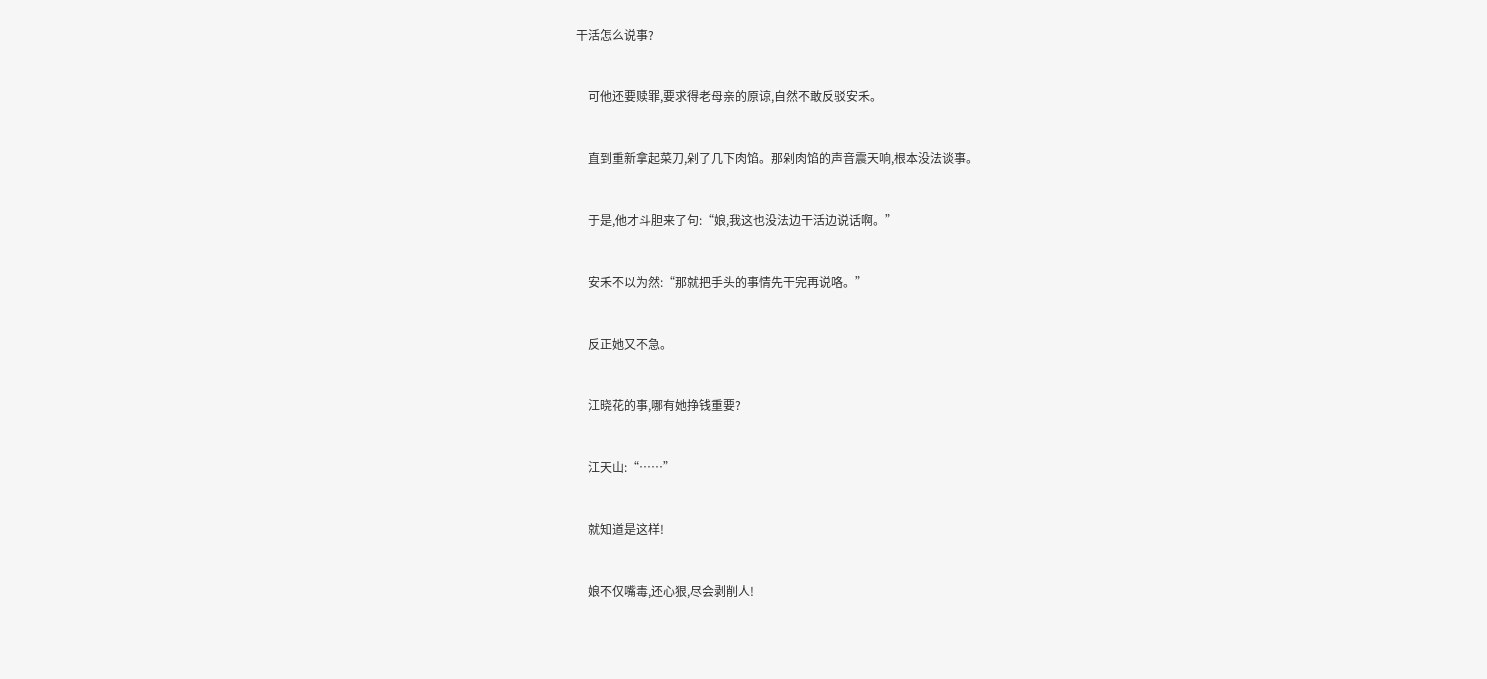干活怎么说事?


    可他还要赎罪,要求得老母亲的原谅,自然不敢反驳安禾。


    直到重新拿起菜刀,剁了几下肉馅。那剁肉馅的声音震天响,根本没法谈事。


    于是,他才斗胆来了句:“娘,我这也没法边干活边说话啊。”


    安禾不以为然:“那就把手头的事情先干完再说咯。”


    反正她又不急。


    江晓花的事,哪有她挣钱重要?


    江天山:“……”


    就知道是这样!


    娘不仅嘴毒,还心狠,尽会剥削人!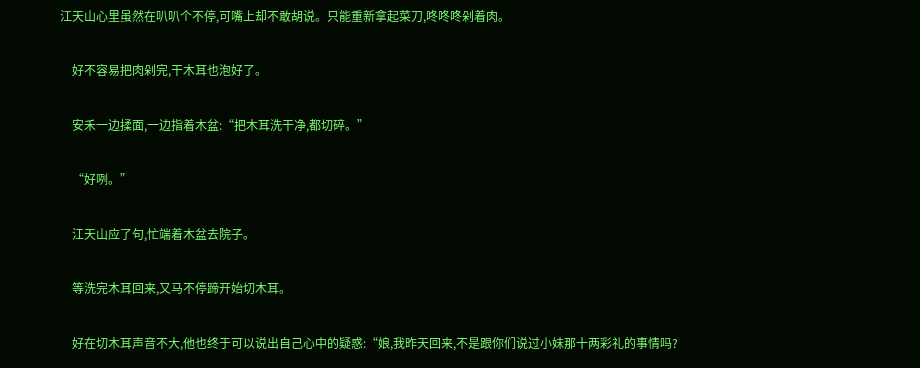江天山心里虽然在叭叭个不停,可嘴上却不敢胡说。只能重新拿起菜刀,咚咚咚剁着肉。


    好不容易把肉剁完,干木耳也泡好了。


    安禾一边揉面,一边指着木盆:“把木耳洗干净,都切碎。”


    “好咧。”


    江天山应了句,忙端着木盆去院子。


    等洗完木耳回来,又马不停蹄开始切木耳。


    好在切木耳声音不大,他也终于可以说出自己心中的疑惑:“娘,我昨天回来,不是跟你们说过小妹那十两彩礼的事情吗?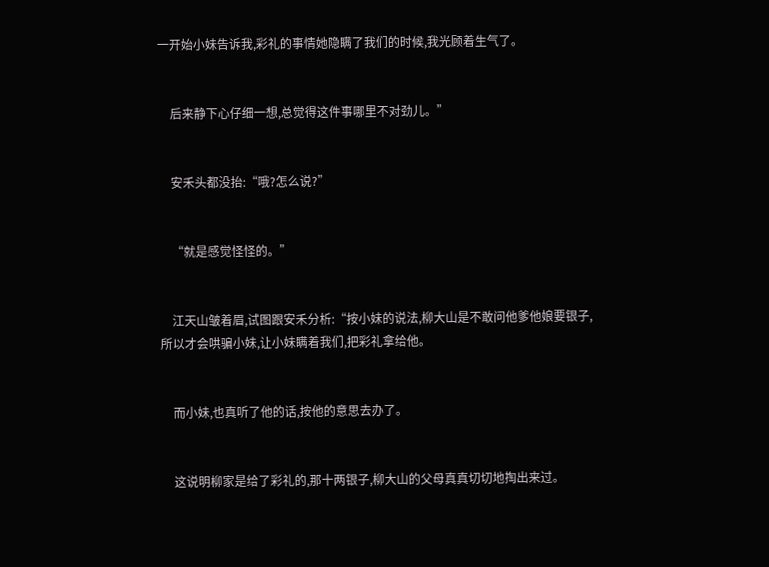一开始小妹告诉我,彩礼的事情她隐瞒了我们的时候,我光顾着生气了。


    后来静下心仔细一想,总觉得这件事哪里不对劲儿。”


    安禾头都没抬:“哦?怎么说?”


    “就是感觉怪怪的。”


    江天山皱着眉,试图跟安禾分析:“按小妹的说法,柳大山是不敢问他爹他娘要银子,所以才会哄骗小妹,让小妹瞒着我们,把彩礼拿给他。


    而小妹,也真听了他的话,按他的意思去办了。


    这说明柳家是给了彩礼的,那十两银子,柳大山的父母真真切切地掏出来过。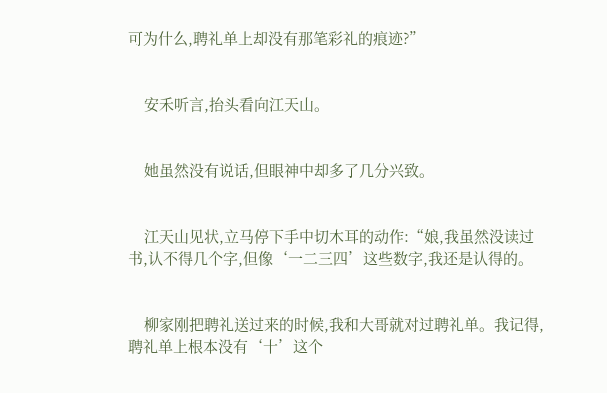可为什么,聘礼单上却没有那笔彩礼的痕迹?”


    安禾听言,抬头看向江天山。


    她虽然没有说话,但眼神中却多了几分兴致。


    江天山见状,立马停下手中切木耳的动作:“娘,我虽然没读过书,认不得几个字,但像‘一二三四’这些数字,我还是认得的。


    柳家刚把聘礼送过来的时候,我和大哥就对过聘礼单。我记得,聘礼单上根本没有‘十’这个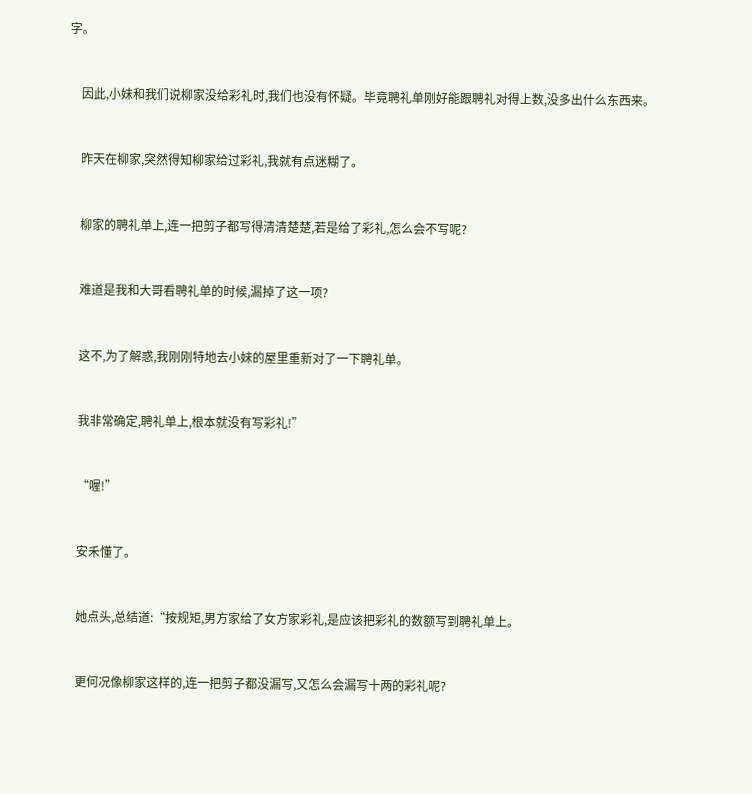字。


    因此,小妹和我们说柳家没给彩礼时,我们也没有怀疑。毕竟聘礼单刚好能跟聘礼对得上数,没多出什么东西来。


    昨天在柳家,突然得知柳家给过彩礼,我就有点迷糊了。


    柳家的聘礼单上,连一把剪子都写得清清楚楚,若是给了彩礼,怎么会不写呢?


    难道是我和大哥看聘礼单的时候,漏掉了这一项?


    这不,为了解惑,我刚刚特地去小妹的屋里重新对了一下聘礼单。


    我非常确定,聘礼单上,根本就没有写彩礼!”


    “喔!”


    安禾懂了。


    她点头,总结道:“按规矩,男方家给了女方家彩礼,是应该把彩礼的数额写到聘礼单上。


    更何况像柳家这样的,连一把剪子都没漏写,又怎么会漏写十两的彩礼呢?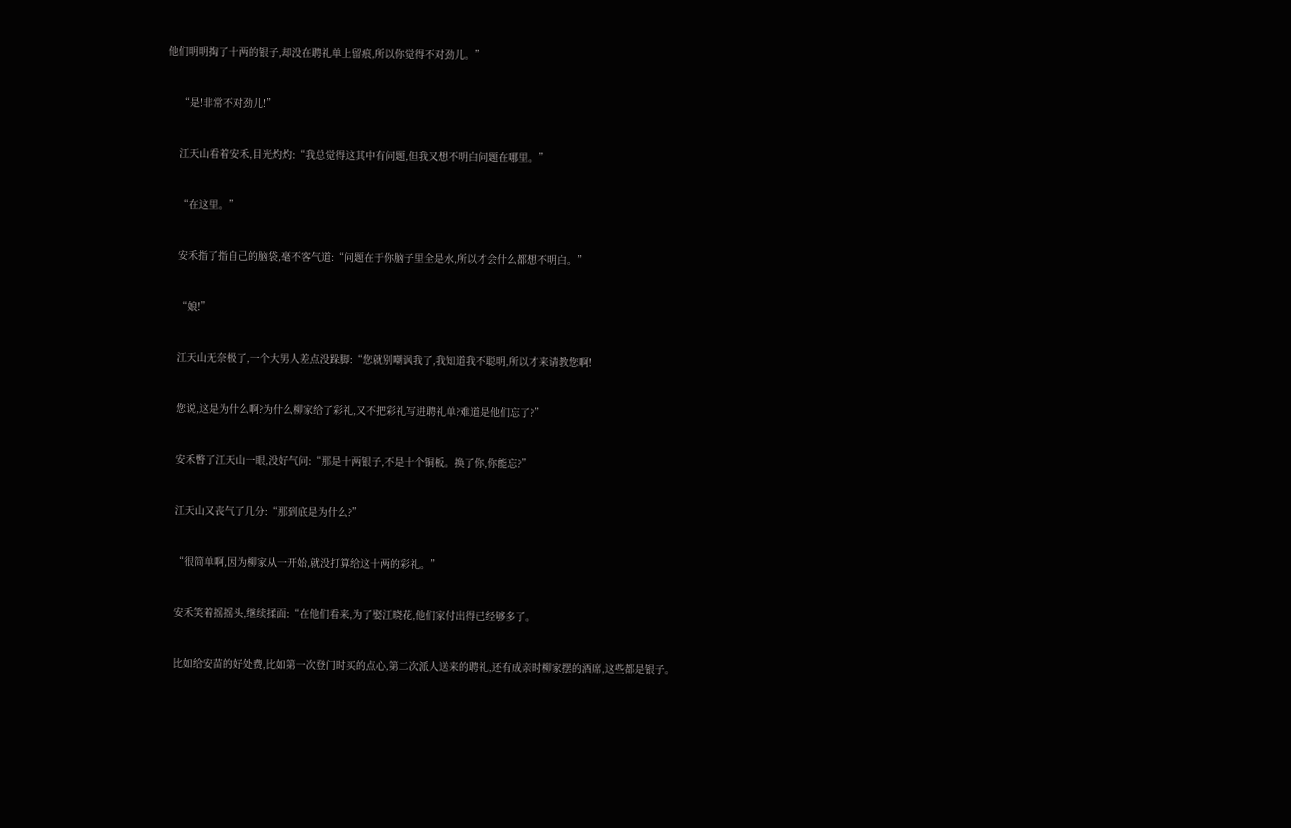他们明明掏了十两的银子,却没在聘礼单上留痕,所以你觉得不对劲儿。”


    “是!非常不对劲儿!”


    江天山看着安禾,目光灼灼:“我总觉得这其中有问题,但我又想不明白问题在哪里。”


    “在这里。”


    安禾指了指自己的脑袋,毫不客气道:“问题在于你脑子里全是水,所以才会什么都想不明白。”


    “娘!”


    江天山无奈极了,一个大男人差点没跺脚:“您就别嘲讽我了,我知道我不聪明,所以才来请教您啊!


    您说,这是为什么啊?为什么柳家给了彩礼,又不把彩礼写进聘礼单?难道是他们忘了?”


    安禾瞥了江天山一眼,没好气问:“那是十两银子,不是十个铜板。换了你,你能忘?”


    江天山又丧气了几分:“那到底是为什么?”


    “很简单啊,因为柳家从一开始,就没打算给这十两的彩礼。”


    安禾笑着摇摇头,继续揉面:“在他们看来,为了娶江晓花,他们家付出得已经够多了。


    比如给安苗的好处费,比如第一次登门时买的点心,第二次派人送来的聘礼,还有成亲时柳家摆的酒席,这些都是银子。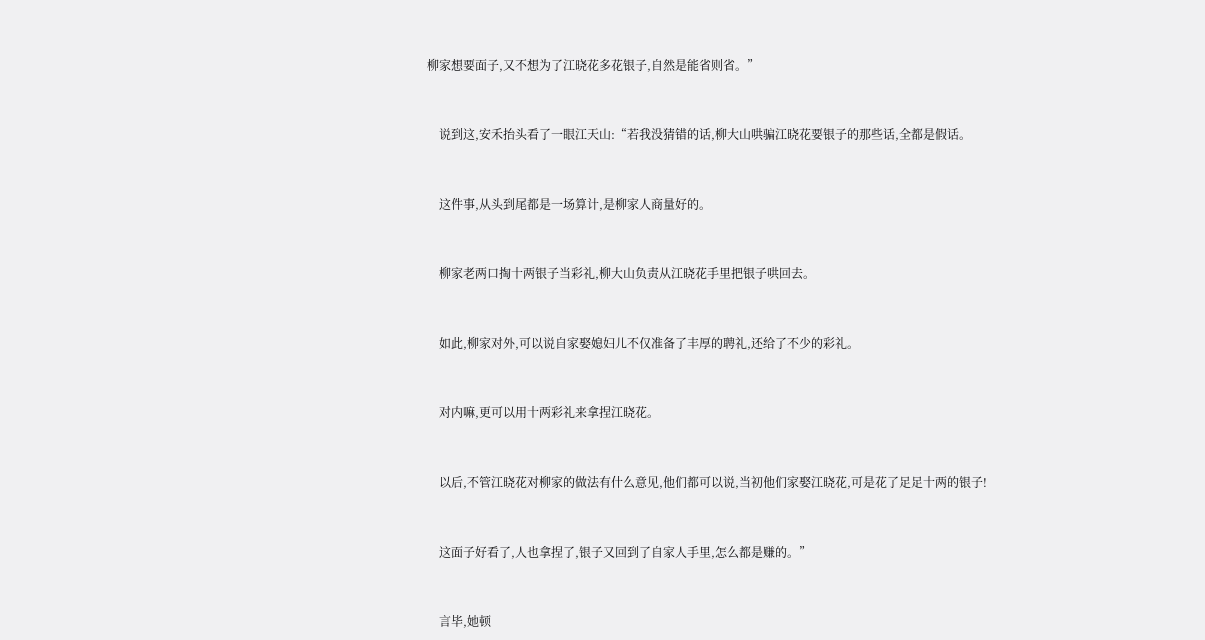柳家想要面子,又不想为了江晓花多花银子,自然是能省则省。”


    说到这,安禾抬头看了一眼江天山:“若我没猜错的话,柳大山哄骗江晓花要银子的那些话,全都是假话。


    这件事,从头到尾都是一场算计,是柳家人商量好的。


    柳家老两口掏十两银子当彩礼,柳大山负责从江晓花手里把银子哄回去。


    如此,柳家对外,可以说自家娶媳妇儿不仅准备了丰厚的聘礼,还给了不少的彩礼。


    对内嘛,更可以用十两彩礼来拿捏江晓花。


    以后,不管江晓花对柳家的做法有什么意见,他们都可以说,当初他们家娶江晓花,可是花了足足十两的银子!


    这面子好看了,人也拿捏了,银子又回到了自家人手里,怎么都是赚的。”


    言毕,她顿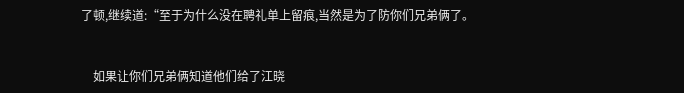了顿,继续道:“至于为什么没在聘礼单上留痕,当然是为了防你们兄弟俩了。


    如果让你们兄弟俩知道他们给了江晓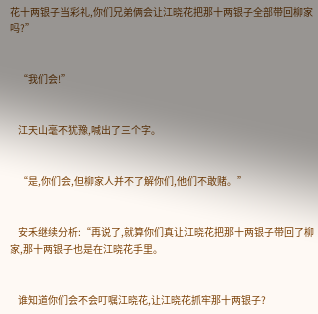花十两银子当彩礼,你们兄弟俩会让江晓花把那十两银子全部带回柳家吗?”


    “我们会!”


    江天山毫不犹豫,喊出了三个字。


    “是,你们会,但柳家人并不了解你们,他们不敢赌。”


    安禾继续分析:“再说了,就算你们真让江晓花把那十两银子带回了柳家,那十两银子也是在江晓花手里。


    谁知道你们会不会叮嘱江晓花,让江晓花抓牢那十两银子?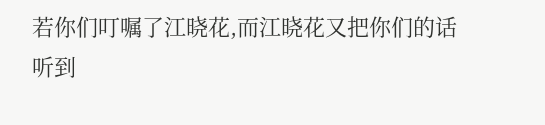若你们叮嘱了江晓花,而江晓花又把你们的话听到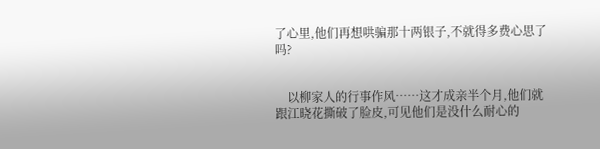了心里,他们再想哄骗那十两银子,不就得多费心思了吗?


    以柳家人的行事作风……这才成亲半个月,他们就跟江晓花撕破了脸皮,可见他们是没什么耐心的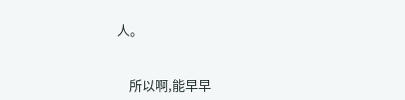人。


    所以啊,能早早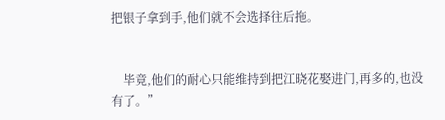把银子拿到手,他们就不会选择往后拖。


    毕竟,他们的耐心只能维持到把江晓花娶进门,再多的,也没有了。”